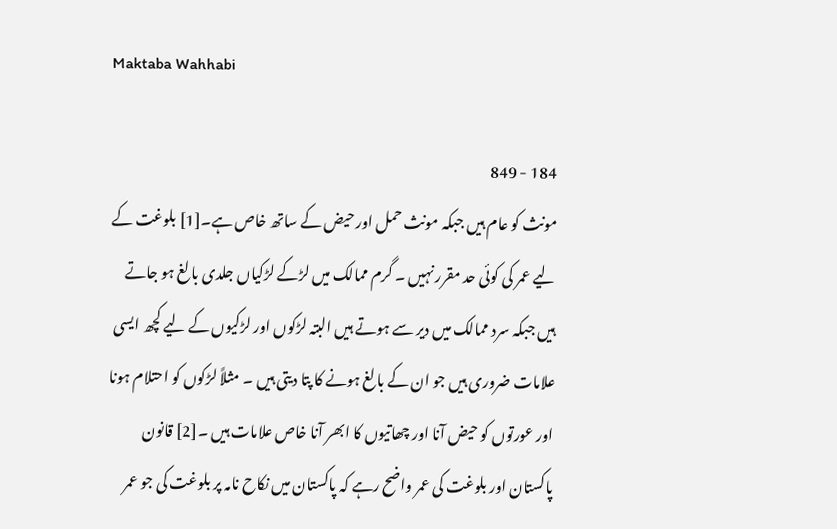Maktaba Wahhabi

184 - 849
مونث کو عام ہیں جبکہ مونث حمل اور حیض کے ساتھ خاص ہے۔[1] بلوغت کے لیے عمر کی کوئی حد مقرر نہیں ۔ گرم ممالک میں لڑکے لڑکیاں جلدی بالغ ہو جاتے ہیں جبکہ سرد ممالک میں دیر سے ہوتے ہیں البتہ لڑکوں اور لڑکیوں کے لیے کچھ ایسی علامات ضروری ہیں جو ان کے بالغ ہونے کا پتا دیتی ہیں ۔ مثلاً لڑکوں کو احتلام ہونا اور عورتوں کو حیض آنا اور چھاتیوں کا ابھر آنا خاص علامات ہیں ۔[2] قانون پاکستان اور بلوغت کی عمر واضح رہے کہ پاکستان میں نکاح نامہ پر بلوغت کی جو عمر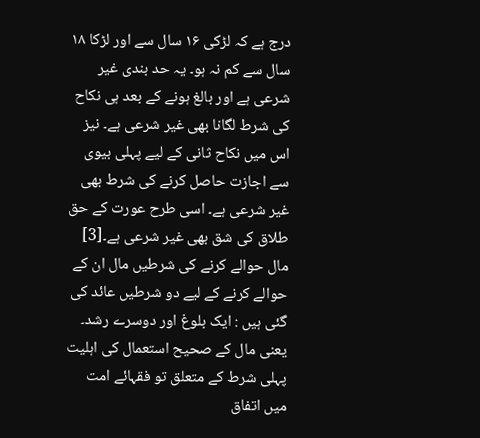درج ہے کہ لڑکی ۱۶ سال سے اور لڑکا ۱۸ سال سے کم نہ ہو۔ یہ حد بندی غیر شرعی ہے اور بالغ ہونے کے بعد ہی نکاح کی شرط لگانا بھی غیر شرعی ہے۔ نیز اس میں نکاح ثانی کے لیے پہلی بیوی سے اجازت حاصل کرنے کی شرط بھی غیر شرعی ہے۔ اسی طرح عورت کے حق طلاق کی شق بھی غیر شرعی ہے۔[3] مال حوالے کرنے کی شرطیں مال ان کے حوالے کرنے کے لیے دو شرطیں عائد کی گئی ہیں : ایک بلوغ اور دوسرے رشد۔ یعنی مال کے صحیح استعمال کی اہلیت پہلی شرط کے متعلق تو فقہائے امت میں اتفاق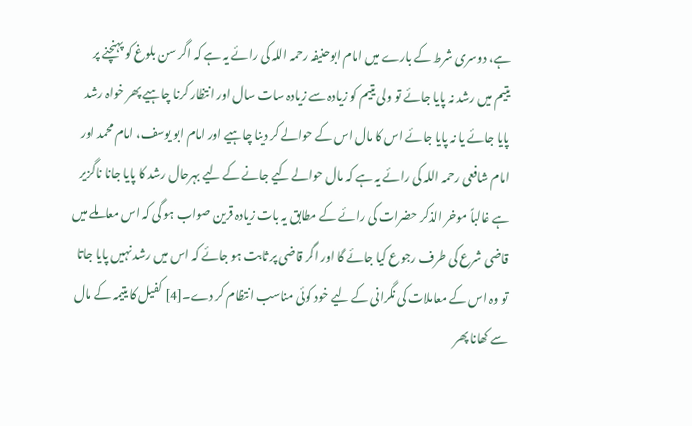ہے، دوسری شرط کے بارے میں امام ابوحنیفہ رحمہ اللہ کی رائے یہ ہے کہ اگر سن بلوغ کو پہنچنے پر یتیم میں رشد نہ پایا جائے تو ولی یتیم کو زیادہ سے زیادہ سات سال اور انتظار کرنا چاہیے پھر خواہ رشد پایا جائے یا نہ پایا جائے اس کا مال اس کے حوالے کر دینا چاہیے اور امام ابو یوسف، امام محمد اور امام شافعی رحمہ اللہ کی رائے یہ ہے کہ مال حوالے کیے جانے کے لیے بہرحال رشد کا پایا جانا ناگزیر ہے غالباً موخر الذکر حضرات کی رائے کے مطابق یہ بات زیادہ قرین صواب ہو گی کہ اس معاملے میں قاضی شرع کی طرف رجوع کیا جائے گا اور اگر قاضی پر ثابت ہو جائے کہ اس میں رشد نہیں پایا جاتا تو وہ اس کے معاملات کی نگرانی کے لیے خود کوئی مناسب انتظام کر دے۔[4] کفیل کا یتیمہ کے مال سے کھانا پھر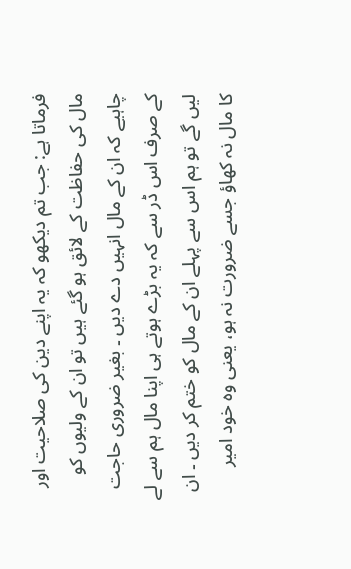فرماتا ہے: جب تم دیکھو کہ یہ اپنے دین کی صلاحیت اور مال کی حفاظت کے لائق ہو گئے ہیں تو ان کے ولیوں کو چاہیے کہ ان کے مال انہیں دے دیں ۔ بغیر ضروری حاجت کے صرف اس ڈر سے کہ یہ بڑے ہوتے ہی اپنا مال ہم سے لے لیں گے تو ہم اس سے پہلے ان کے مال کو ختم کر دیں ۔ ان کا مال نہ کھاؤ جسے ضرورت نہ ہو، یعنی وہ خود امیر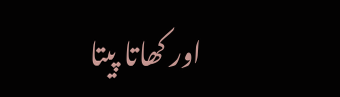اور کھاتا پیتا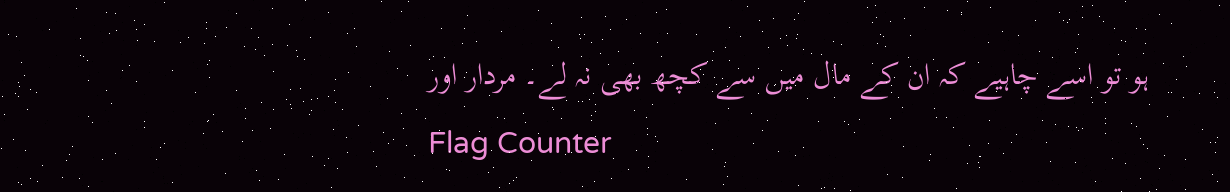ہو تو اسے چاہیے کہ ان کے مال میں سے کچھ بھی نہ لے۔ مردار اور
Flag Counter